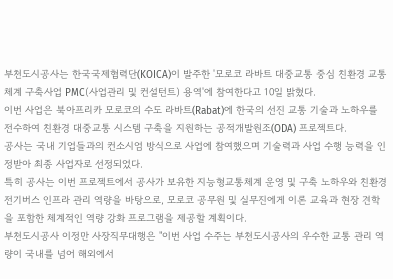부천도시공사는 한국국제협력단(KOICA)이 발주한 '모로코 라바트 대중교통 중심 친환경 교통체계 구축사업 PMC(사업관리 및 컨설턴트) 용역'에 참여한다고 10일 밝혔다.
이번 사업은 북아프리카 모로코의 수도 라바트(Rabat)에 한국의 선진 교통 기술과 노하우를 전수하여 친환경 대중교통 시스템 구축을 지원하는 공적개발원조(ODA) 프로젝트다.
공사는 국내 기업들과의 컨소시엄 방식으로 사업에 참여했으며 기술력과 사업 수행 능력을 인정받아 최종 사업자로 선정되었다.
특히 공사는 이번 프로젝트에서 공사가 보유한 지능형교통체계 운영 및 구축 노하우와 친환경 전기버스 인프라 관리 역량을 바탕으로, 모로코 공무원 및 실무진에게 이론 교육과 현장 견학을 포함한 체계적인 역량 강화 프로그램을 제공할 계획이다.
부천도시공사 이정만 사장직무대행은 "이번 사업 수주는 부천도시공사의 우수한 교통 관리 역량이 국내를 넘어 해외에서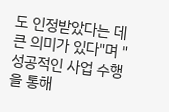도 인정받았다는 데 큰 의미가 있다"며 "성공적인 사업 수행을 통해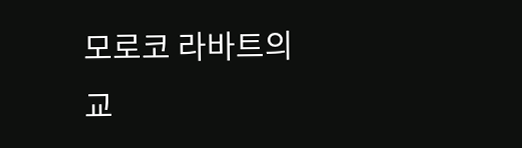모로코 라바트의 교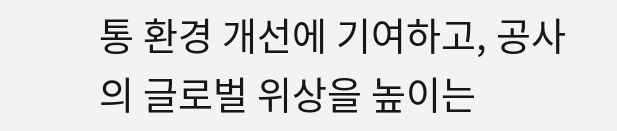통 환경 개선에 기여하고, 공사의 글로벌 위상을 높이는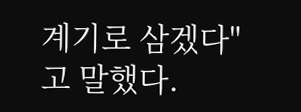계기로 삼겠다"고 말했다.